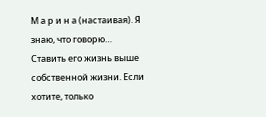М а р и н а (настаивая). Я знаю, что говорю… Ставить его жизнь выше собственной жизни. Если хотите, только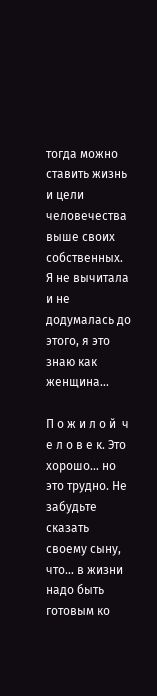тогда можно ставить жизнь и цели человечества выше своих собственных. Я не вычитала и не додумалась до этого, я это знаю как женщина…

П о ж и л о й  ч е л о в е к. Это хорошо… но это трудно. Не забудьте сказать своему сыну, что… в жизни надо быть готовым ко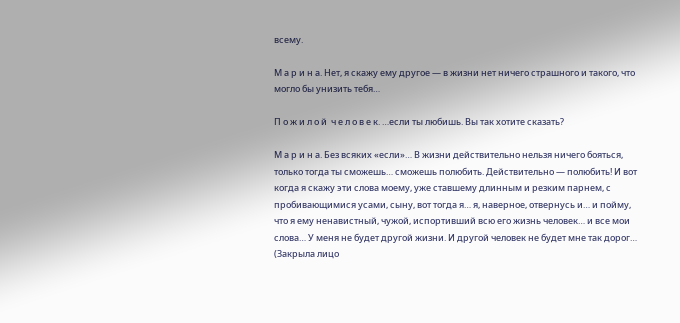всему.

М а р и н а. Нет, я скажу ему другое — в жизни нет ничего страшного и такого, что могло бы унизить тебя…

П о ж и л о й  ч е л о в е к. …если ты любишь. Вы так хотите сказать?

М а р и н а. Без всяких «если»… В жизни действительно нельзя ничего бояться, только тогда ты сможешь… сможешь полюбить. Действительно — полюбить! И вот когда я скажу эти слова моему, уже ставшему длинным и резким парнем, с пробивающимися усами, сыну, вот тогда я… я, наверное, отвернусь и… и пойму, что я ему ненавистный, чужой, испортивший всю его жизнь человек… и все мои слова… У меня не будет другой жизни. И другой человек не будет мне так дорог… (Закрыла лицо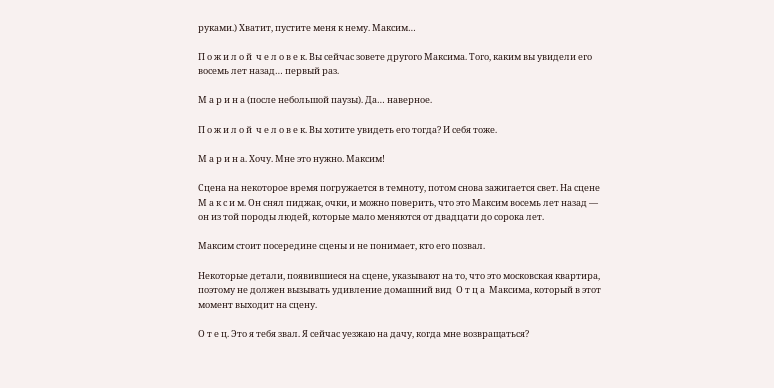руками.) Хватит, пустите меня к нему. Максим…

П о ж и л о й  ч е л о в е к. Вы сейчас зовете другого Максима. Того, каким вы увидели его восемь лет назад… первый раз.

М а р и н а (после небольшой паузы). Да… наверное.

П о ж и л о й  ч е л о в е к. Вы хотите увидеть его тогда? И себя тоже.

М а р и н а. Хочу. Мне это нужно. Максим!

Сцена на некоторое время погружается в темноту, потом снова зажигается свет. На сцене  М а к с и м. Он снял пиджак, очки, и можно поверить, что это Максим восемь лет назад — он из той породы людей, которые мало меняются от двадцати до сорока лет.

Максим стоит посередине сцены и не понимает, кто его позвал.

Некоторые детали, появившиеся на сцене, указывают на то, что это московская квартира, поэтому не должен вызывать удивление домашний вид  О т ц а  Максима, который в этот момент выходит на сцену.

О т е ц. Это я тебя звал. Я сейчас уезжаю на дачу, когда мне возвращаться?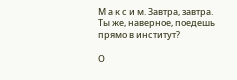М а к с и м. Завтра, завтра. Ты же, наверное, поедешь прямо в институт?

О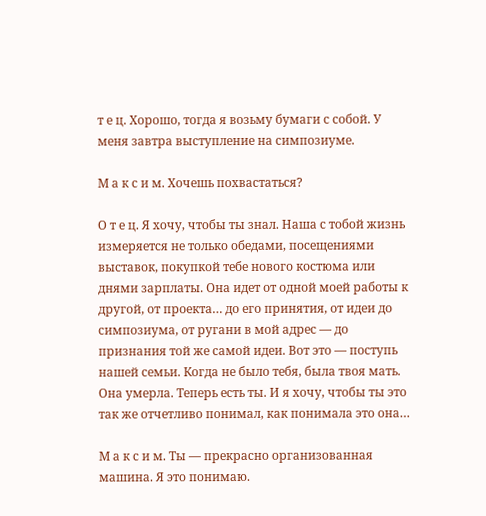т е ц. Хорошо, тогда я возьму бумаги с собой. У меня завтра выступление на симпозиуме.

М а к с и м. Хочешь похвастаться?

О т е ц. Я хочу, чтобы ты знал. Наша с тобой жизнь измеряется не только обедами, посещениями выставок, покупкой тебе нового костюма или днями зарплаты. Она идет от одной моей работы к другой, от проекта… до его принятия, от идеи до симпозиума, от ругани в мой адрес — до признания той же самой идеи. Вот это — поступь нашей семьи. Когда не было тебя, была твоя мать. Она умерла. Теперь есть ты. И я хочу, чтобы ты это так же отчетливо понимал, как понимала это она…

М а к с и м. Ты — прекрасно организованная машина. Я это понимаю.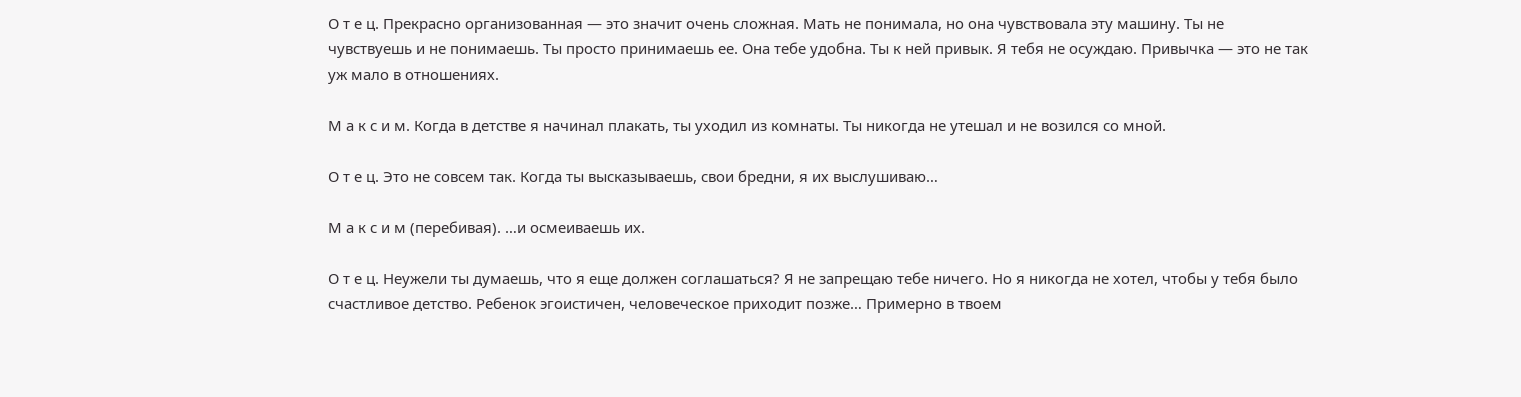О т е ц. Прекрасно организованная — это значит очень сложная. Мать не понимала, но она чувствовала эту машину. Ты не чувствуешь и не понимаешь. Ты просто принимаешь ее. Она тебе удобна. Ты к ней привык. Я тебя не осуждаю. Привычка — это не так уж мало в отношениях.

М а к с и м. Когда в детстве я начинал плакать, ты уходил из комнаты. Ты никогда не утешал и не возился со мной.

О т е ц. Это не совсем так. Когда ты высказываешь, свои бредни, я их выслушиваю…

М а к с и м (перебивая). …и осмеиваешь их.

О т е ц. Неужели ты думаешь, что я еще должен соглашаться? Я не запрещаю тебе ничего. Но я никогда не хотел, чтобы у тебя было счастливое детство. Ребенок эгоистичен, человеческое приходит позже… Примерно в твоем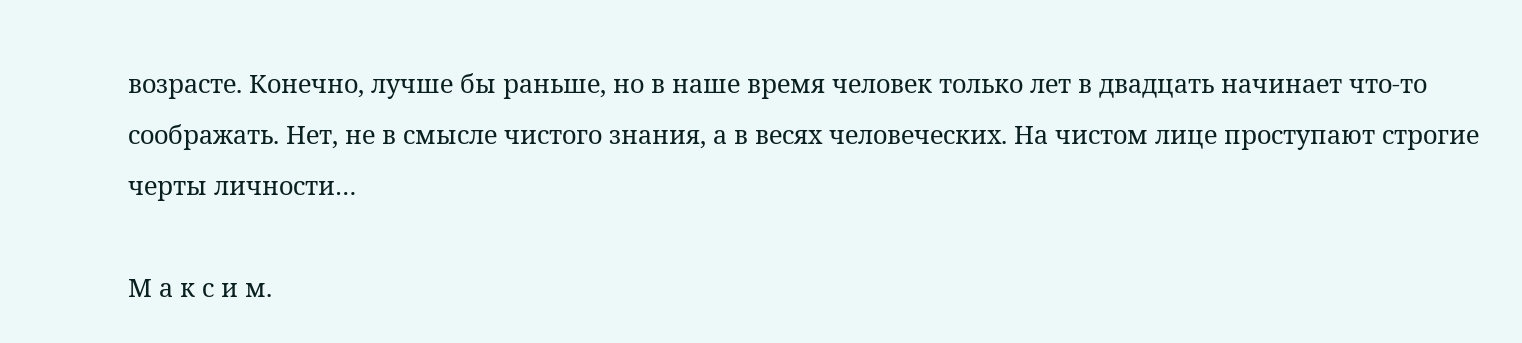возрасте. Конечно, лучше бы раньше, но в наше время человек только лет в двадцать начинает что-то соображать. Нет, не в смысле чистого знания, а в весях человеческих. На чистом лице проступают строгие черты личности…

М а к с и м.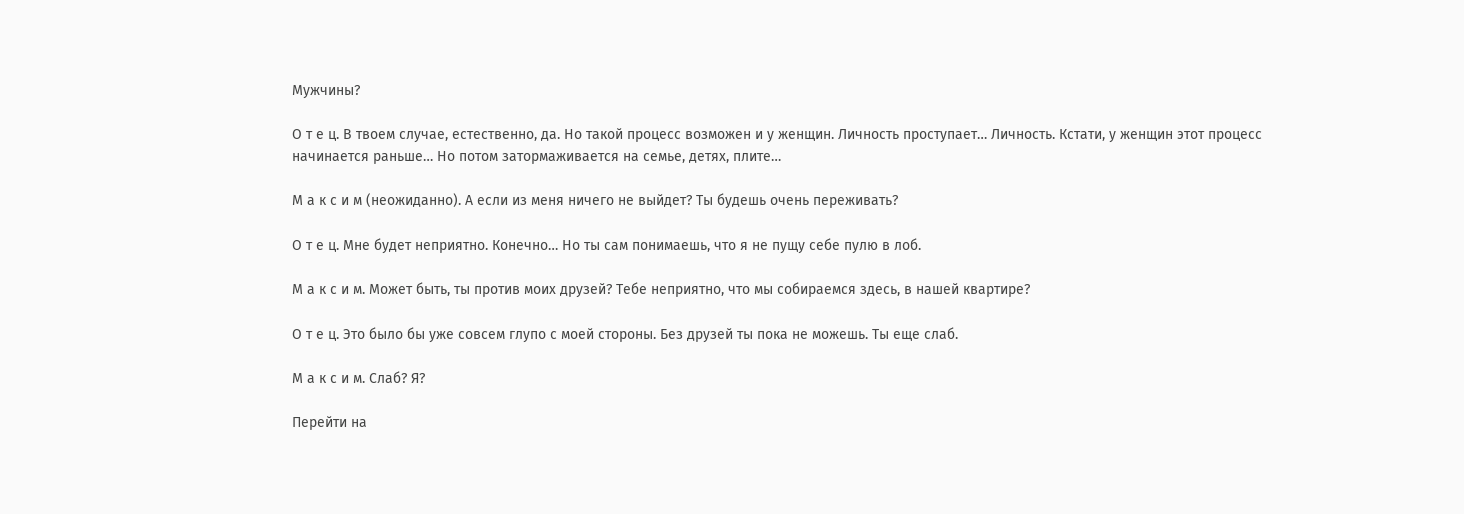Мужчины?

О т е ц. В твоем случае, естественно, да. Но такой процесс возможен и у женщин. Личность проступает… Личность. Кстати, у женщин этот процесс начинается раньше… Но потом затормаживается на семье, детях, плите…

М а к с и м (неожиданно). А если из меня ничего не выйдет? Ты будешь очень переживать?

О т е ц. Мне будет неприятно. Конечно… Но ты сам понимаешь, что я не пущу себе пулю в лоб.

М а к с и м. Может быть, ты против моих друзей? Тебе неприятно, что мы собираемся здесь, в нашей квартире?

О т е ц. Это было бы уже совсем глупо с моей стороны. Без друзей ты пока не можешь. Ты еще слаб.

М а к с и м. Слаб? Я?

Перейти на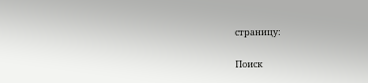страницу:

Поиск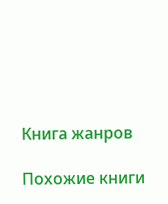Книга жанров

Похожие книги